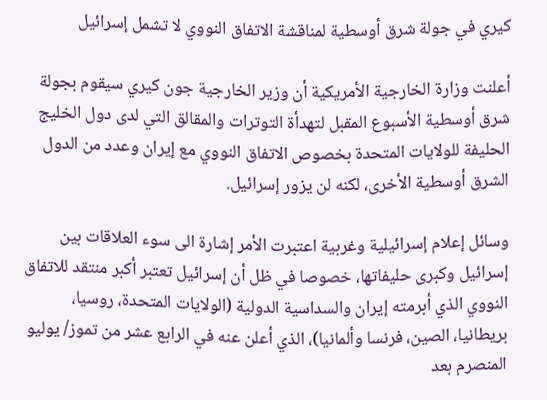كيري في جولة شرق أوسطية لمناقشة الاتفاق النووي لا تشمل إسرائيل

أعلنت وزارة الخارجية الأمريكية أن وزير الخارجية جون كيري سيقوم بجولة شرق أوسطية الأسبوع المقبل لتهدأة التوترات والمقالق التي لدى دول الخليج الحليفة للولايات المتحدة بخصوص الاتفاق النووي مع إيران وعدد من الدول الشرق أوسطية الأخرى، لكنه لن يزور إسرائيل.

وسائل إعلام إسرائيلية وغربية اعتبرت الأمر إشارة الى سوء العلاقات بين إسرائيل وكبرى حليفاتها، خصوصا في ظل أن إسرائيل تعتبر أكبر منتقد للاتفاق النووي الذي أبرمته إيران والسداسية الدولية (الولايات المتحدة، روسيا، بريطانيا، الصين، فرنسا وألمانيا)، الذي أعلن عنه في الرابع عشر من تموز/ يوليو المنصرم بعد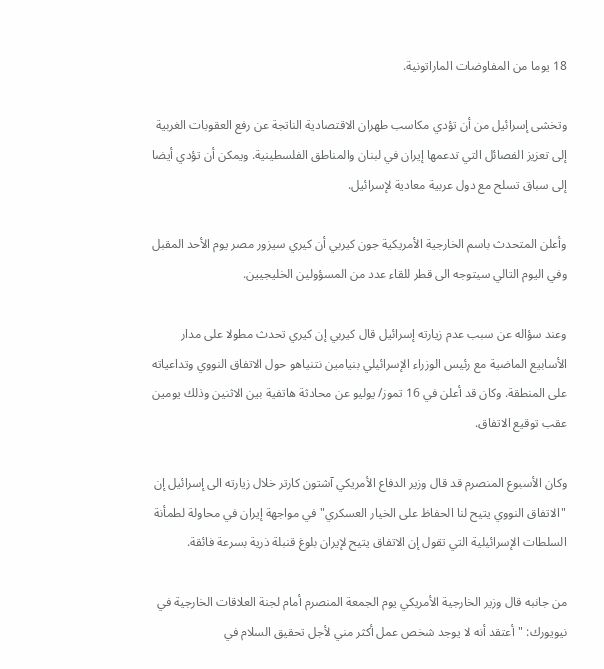18 يوما من المفاوضات الماراتونية.

وتخشى إسرائيل من أن تؤدي مكاسب طهران الاقتصادية الناتجة عن رفع العقوبات الغربية إلى تعزيز الفصائل التي تدعمها إيران في لبنان والمناطق الفلسطينية. ويمكن أن تؤدي أيضا إلى سباق تسلح مع دول عربية معادية لإسرائيل.

وأعلن المتحدث باسم الخارجية الأمريكية جون كيربي أن كيري سيزور مصر يوم الأحد المقبل وفي اليوم التالي سيتوجه الى قطر للقاء عدد من المسؤولين الخليجيين.

وعند سؤاله عن سبب عدم زيارته إسرائيل قال كيربي إن كيري تحدث مطولا على مدار الأسابيع الماضية مع رئيس الوزراء الإسرائيلي بنيامين نتنياهو حول الاتفاق النووي وتداعياته على المنطقة. وكان قد أعلن في 16 تموز/ يوليو عن محادثة هاتفية بين الاثنين وذلك يومين عقب توقيع الاتفاق.

وكان الأسبوع المنصرم قد قال وزير الدفاع الأمريكي آشتون كارتر خلال زيارته الى إسرائيل إن "الاتفاق النووي يتيح لنا الحفاظ على الخيار العسكري" في مواجهة إيران في محاولة لطمأنة السلطات الإسرائيلية التي تقول إن الاتفاق يتيح لإيران بلوغ قنبلة ذرية بسرعة فائقة.

من جانبه قال وزير الخارجية الأمريكي يوم الجمعة المنصرم أمام لجنة العلاقات الخارجية في نيويورك: "أعتقد أنه لا يوجد شخص عمل أكثر مني لأجل تحقيق السلام في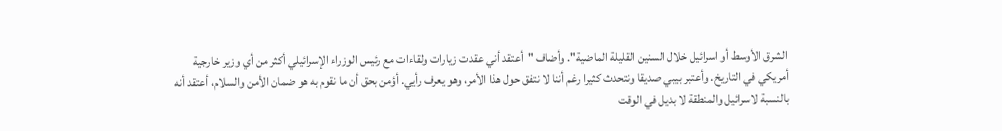الشرق الأوسط أو اسرائيل خلال السنين القليلة الماضية". وأضاف "أعتقد أني عقدت زيارات ولقاءات مع رئيس الوزراء الإسرائيلي أكثر من أي وزير خارجية أمريكي في التاريخ. وأعتبر بيبي صديقا ونتحدث كثيرا رغم أننا لا نتفق حول هذا الأمر، وهو يعرف رأيي. أؤمن بحق أن ما نقوم به هو ضمان الأمن والسلام، أعتقد أنه بالنسبة لاسرائيل والمنطقة لا بديل في الوقت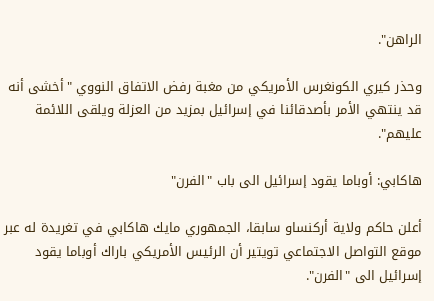الراهن".

وحذر كيري الكونغرس الأمريكي من مغبة رفض الاتفاق النووي "أخشى أنه قد ينتهي الأمر بأصدقائنا في إسرائيل بمزيد من العزلة ويلقى اللائمة عليهم".

هاكابي: أوباما يقود إسرائيل الى باب "الفرن"

أعلن حاكم ولاية أركنساو سابقا، الجمهوري مايك هاكابي في تغريدة له عبر موقع التواصل الاجتماعي تويتير أن الرئيس الأمريكي باراك أوباما يقود إسرائيل الى "الفرن".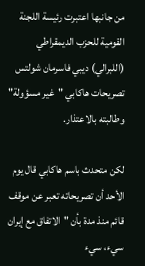من جانبها اعتبرت رئيسة اللجنة القومية للحزب الديمقراطي (اللبرالي) ديبي فاسرمان شولتس تصريحات هاكابي "غير مسؤولة" وطالبته بالاعتذار.

لكن متحدث باسم هاكابي قال يوم الأحد أن تصريحاته تعبر عن موقف قائم منذ مدة بأن "الاتفاق مع إيران سيء، سيء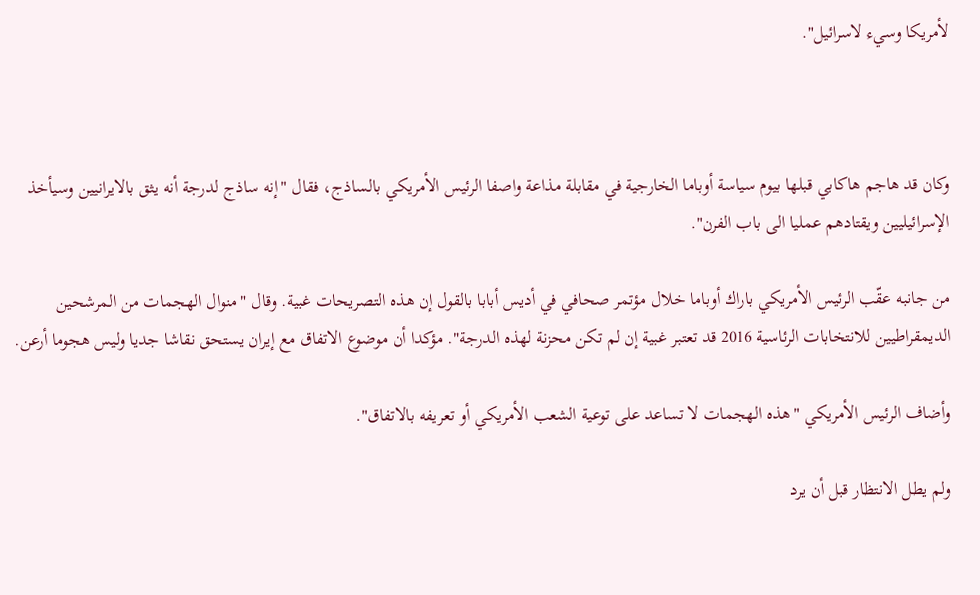لأمريكا وسيء لاسرائيل".



وكان قد هاجم هاكابي قبلها بيوم سياسة أوباما الخارجية في مقابلة مذاعة واصفا الرئيس الأمريكي بالساذج، فقال "إنه ساذج لدرجة أنه يثق بالايرانيين وسيأخذ الإسرائيليين ويقتادهم عمليا الى باب الفرن".

من جانبه عقّب الرئيس الأمريكي باراك أوباما خلال مؤتمر صحافي في أديس أبابا بالقول إن هذه التصريحات غبية. وقال "منوال الهجمات من المرشحين الديمقراطيين للانتخابات الرئاسية 2016 قد تعتبر غبية إن لم تكن محزنة لهذه الدرجة". مؤكدا أن موضوع الاتفاق مع إيران يستحق نقاشا جديا وليس هجوما أرعن.

وأضاف الرئيس الأمريكي "هذه الهجمات لا تساعد على توعية الشعب الأمريكي أو تعريفه بالاتفاق".

ولم يطل الانتظار قبل أن يرد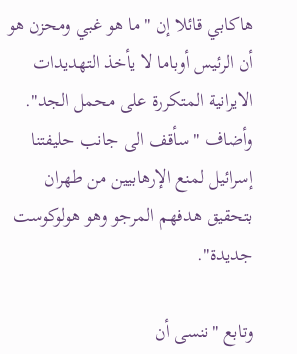هاكابي قائلا إن "ما هو غبي ومحزن هو أن الرئيس أوباما لا يأخذ التهديدات الايرانية المتكررة على محمل الجد". وأضاف "سأقف الى جانب حليفتنا إسرائيل لمنع الإرهابيين من طهران بتحقيق هدفهم المرجو وهو هولوكوست جديدة".

وتابع "ننسى أن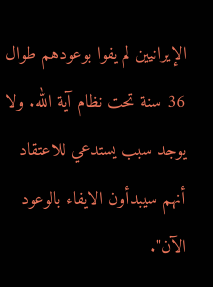الإيرانيين لم يفوا بوعودهم طوال 36 سنة تحت نظام آية الله. ولا يوجد سبب يستدعي للاعتقاد أنهم سيبدأون الايفاء بالوعود الآن".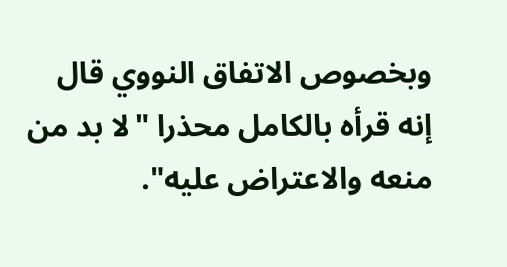وبخصوص الاتفاق النووي قال إنه قرأه بالكامل محذرا "لا بد من منعه والاعتراض عليه".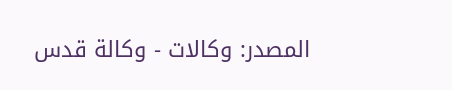المصدر: وكالات - وكالة قدس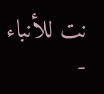نت للأنباء -